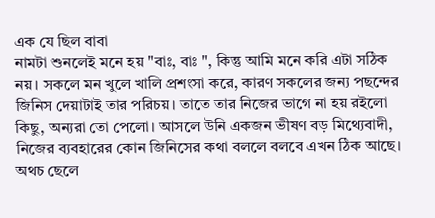এক যে ছিল বাবা
নামটা শুনলেই মনে হয় "বাঃ, বাঃ ", কিন্তু আমি মনে করি এটা সঠিক নয়। সকলে মন খুলে খালি প্রশংসা করে, কারণ সকলের জন্য পছন্দের জিনিস দেয়াটাই তার পরিচয়। তাতে তার নিজের ভাগে না হয় রইলো কিছু, অন্যরা তো পেলো। আসলে উনি একজন ভীষণ বড় মিথ্যেবাদী, নিজের ব্যবহারের কোন জিনিসের কথা বললে বলবে এখন ঠিক আছে। অথচ ছেলে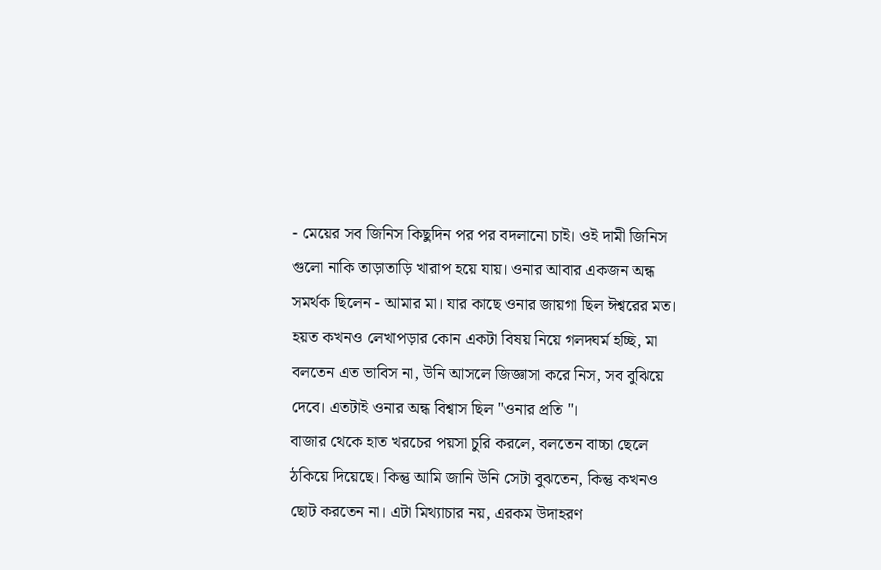- মেয়ের সব জিনিস কিছুদিন পর পর বদলানো চাই। ওই দামী জিনিস গুলো নাকি তাড়াতাড়ি খারাপ হয়ে যায়। ওনার আবার একজন অন্ধ সমর্থক ছিলেন - আমার মা। যার কাছে ওনার জায়গা ছিল ঈশ্বরের মত। হয়ত কখনও লেখাপড়ার কোন একটা বিষয় নিয়ে গলদ্ঘর্ম হচ্ছি, মা বলতেন এত ভাবিস না, উনি আসলে জিজ্ঞাসা করে নিস, সব বুঝিয়ে দেবে। এতটাই ওনার অন্ধ বিশ্বাস ছিল "ওনার প্রতি "।
বাজার থেকে হাত খরচের পয়সা চুরি করলে, বলতেন বাচ্চা ছেলে ঠকিয়ে দিয়েছে। কিন্তু আমি জানি উনি সেটা বুঝতেন, কিন্তু কখনও ছোট করতেন না। এটা মিথ্যাচার নয়, এরকম উদাহরণ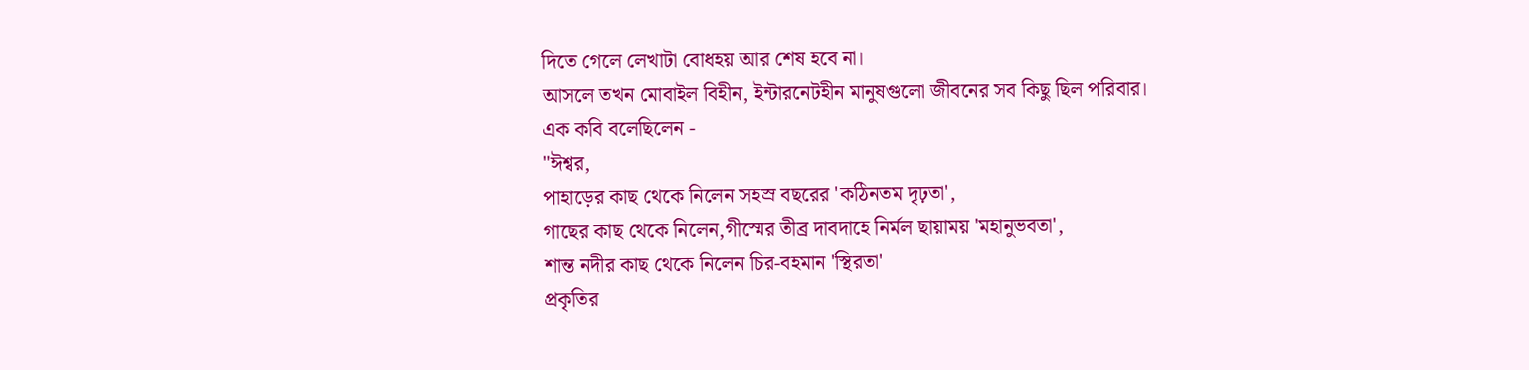দিতে গেলে লেখাটা বোধহয় আর শেষ হবে না।
আসলে তখন মোবাইল বিহীন, ইন্টারনেটহীন মানুষগুলো জীবনের সব কিছু ছিল পরিবার।
এক কবি বলেছিলেন -
"ঈশ্বর,
পাহাড়ের কাছ থেকে নিলেন সহস্র বছরের 'কঠিনতম দৃঢ়তা',
গাছের কাছ থেকে নিলেন,গীস্মের তীব্র দাবদাহে নির্মল ছায়াময় 'মহানুভবতা',
শান্ত নদীর কাছ থেকে নিলেন চির-বহমান 'স্থিরতা'
প্রকৃতির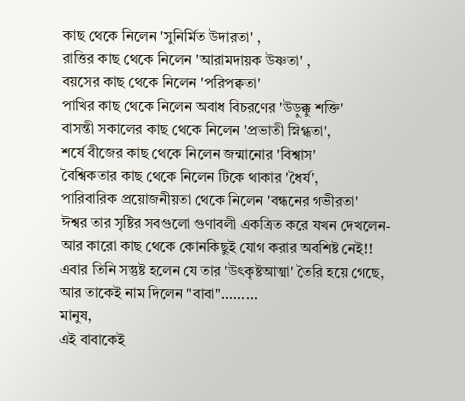কাছ থেকে নিলেন 'সুনির্মিত উদারতা' ,
রাত্তির কাছ থেকে নিলেন 'আরামদায়ক উষ্ণতা' ,
বয়সের কাছ থেকে নিলেন 'পরিপক্বতা'
পাখির কাছ থেকে নিলেন অবাধ বিচরণের 'উড়ুক্কু শক্তি'
বাসন্তী সকালের কাছ থেকে নিলেন 'প্রভাতী স্নিগ্ধতা',
শর্ষে বীজের কাছ থেকে নিলেন জন্মানোর 'বিশ্বাস'
বৈশ্বিকতার কাছ থেকে নিলেন টিকে থাকার 'ধৈর্য',
পারিবারিক প্রয়োজনীয়তা থেকে নিলেন 'বন্ধনের গভীরতা'
ঈশ্বর তার সৃষ্টির সবগুলো গুণাবলী একত্রিত করে যখন দেখলেন-
আর কারো কাছ থেকে কোনকিছুই যোগ করার অবশিষ্ট নেই!!
এবার তিনি সন্তুষ্ট হলেন যে তার 'উৎকৃষ্টআত্মা' তৈরি হয়ে গেছে,
আর তাকেই নাম দিলেন "বাবা".........
মানুষ,
এই বাবাকেই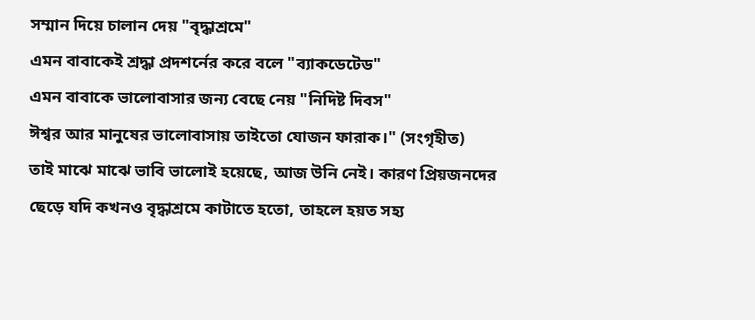সম্মান দিয়ে চালান দেয় "বৃদ্ধাশ্রমে"
এমন বাবাকেই শ্রদ্ধা প্রদশর্নের করে বলে "ব্যাকডেটেড"
এমন বাবাকে ভালোবাসার জন্য বেছে নেয় "নিদিষ্ট দিবস"
ঈশ্বর আর মানুষের ভালোবাসায় তাইতো যোজন ফারাক।" (সংগৃহীত)
তাই মাঝে মাঝে ভাবি ভালোই হয়েছে, আজ উনি নেই। কারণ প্রিয়জনদের ছেড়ে যদি কখনও বৃদ্ধাশ্রমে কাটাতে হতো, তাহলে হয়ত সহ্য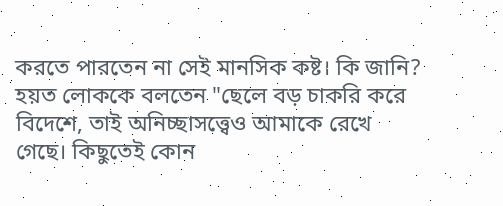করতে পারতেন না সেই মানসিক কষ্ট। কি জানি? হয়ত লোককে বলতেন "ছেলে বড় চাকরি করে বিদেশে, তাই অনিচ্ছাসত্ত্বেও আমাকে রেখে গেছে। কিছুতেই কোন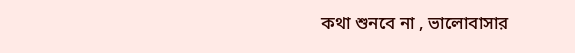কথা শুনবে না , ভালোবাসার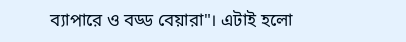ব্যাপারে ও বড্ড বেয়ারা"। এটাই হলো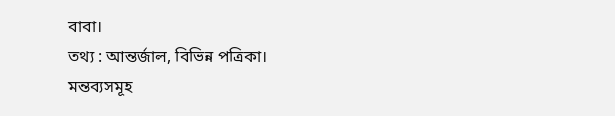বাবা।
তথ্য : আন্তর্জাল, বিভিন্ন পত্রিকা।
মন্তব্যসমূহ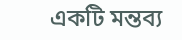একটি মন্তব্য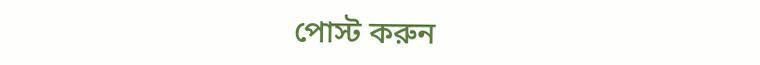পোস্ট করুন